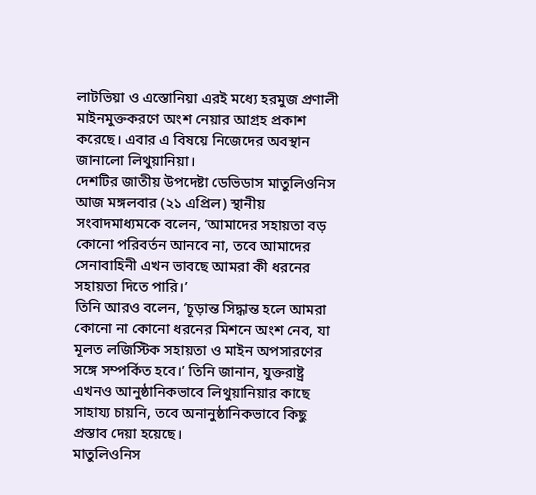লাটভিয়া ও এস্তোনিয়া এরই মধ্যে হরমুজ প্রণালী মাইনমুক্তকরণে অংশ নেয়ার আগ্রহ প্রকাশ করেছে। এবার এ বিষয়ে নিজেদের অবস্থান জানালো লিথুয়ানিয়া।
দেশটির জাতীয় উপদেষ্টা ডেভিডাস মাতুলিওনিস আজ মঙ্গলবার (২১ এপ্রিল) স্থানীয় সংবাদমাধ্যমকে বলেন, ‘আমাদের সহায়তা বড় কোনো পরিবর্তন আনবে না, তবে আমাদের সেনাবাহিনী এখন ভাবছে আমরা কী ধরনের সহায়তা দিতে পারি।’
তিনি আরও বলেন, ‘চূড়ান্ত সিদ্ধান্ত হলে আমরা কোনো না কোনো ধরনের মিশনে অংশ নেব, যা মূলত লজিস্টিক সহায়তা ও মাইন অপসারণের সঙ্গে সম্পর্কিত হবে।’ তিনি জানান, যুক্তরাষ্ট্র এখনও আনুষ্ঠানিকভাবে লিথুয়ানিয়ার কাছে সাহায্য চায়নি, তবে অনানুষ্ঠানিকভাবে কিছু প্রস্তাব দেয়া হয়েছে।
মাতুলিওনিস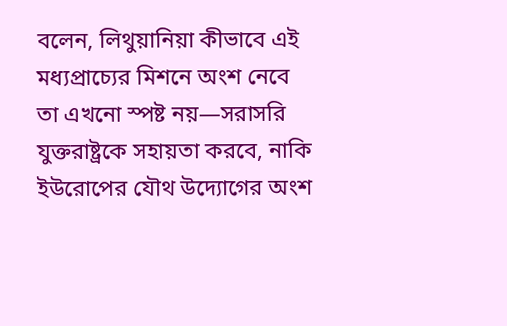বলেন, লিথুয়ানিয়া কীভাবে এই মধ্যপ্রাচ্যের মিশনে অংশ নেবে তা এখনো স্পষ্ট নয়—সরাসরি যুক্তরাষ্ট্রকে সহায়তা করবে, নাকি ইউরোপের যৌথ উদ্যোগের অংশ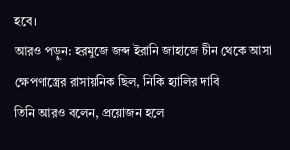হবে।
আরও পড়ুন: হরমুজে জব্দ ইরানি জাহাজে চীন থেকে আসা ক্ষেপণাস্ত্রের রাসায়নিক ছিল, নিকি হ্যালির দাবি
তিনি আরও বলেন, প্রয়োজন হলে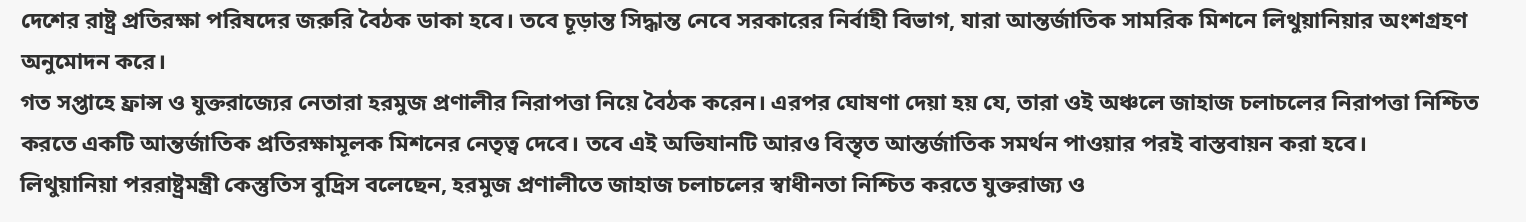দেশের রাষ্ট্র প্রতিরক্ষা পরিষদের জরুরি বৈঠক ডাকা হবে। তবে চূড়ান্ত সিদ্ধান্ত নেবে সরকারের নির্বাহী বিভাগ, যারা আন্তর্জাতিক সামরিক মিশনে লিথুয়ানিয়ার অংশগ্রহণ অনুমোদন করে।
গত সপ্তাহে ফ্রান্স ও যুক্তরাজ্যের নেতারা হরমুজ প্রণালীর নিরাপত্তা নিয়ে বৈঠক করেন। এরপর ঘোষণা দেয়া হয় যে, তারা ওই অঞ্চলে জাহাজ চলাচলের নিরাপত্তা নিশ্চিত করতে একটি আন্তর্জাতিক প্রতিরক্ষামূলক মিশনের নেতৃত্ব দেবে। তবে এই অভিযানটি আরও বিস্তৃত আন্তর্জাতিক সমর্থন পাওয়ার পরই বাস্তবায়ন করা হবে।
লিথুয়ানিয়া পররাষ্ট্রমন্ত্রী কেস্তুতিস বুদ্রিস বলেছেন, হরমুজ প্রণালীতে জাহাজ চলাচলের স্বাধীনতা নিশ্চিত করতে যুক্তরাজ্য ও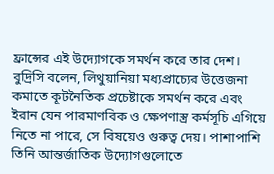ফ্রান্সের এই উদ্যোগকে সমর্থন করে তার দেশ।
বুদ্রিসি বলেন, লিথুয়ানিয়া মধ্যপ্রাচ্যের উত্তেজনা কমাতে কূটনৈতিক প্রচেষ্টাকে সমর্থন করে এবং ইরান যেন পারমাণবিক ও ক্ষেপণাস্ত্র কর্মসূচি এগিয়ে নিতে না পারে, সে বিষয়েও গুরুত্ব দেয়। পাশাপাশি তিনি আন্তর্জাতিক উদ্যোগগুলোতে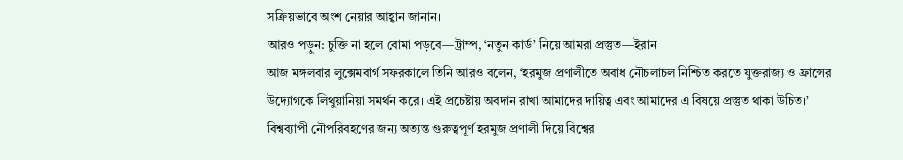সক্রিয়ভাবে অংশ নেয়ার আহ্বান জানান।
আরও পড়ুন: চুক্তি না হলে বোমা পড়বে—ট্রাম্প, ‘নতুন কার্ড’ নিয়ে আমরা প্রস্তুত—ইরান
আজ মঙ্গলবার লুক্সেমবার্গ সফরকালে তিনি আরও বলেন, ‘হরমুজ প্রণালীতে অবাধ নৌচলাচল নিশ্চিত করতে যুক্তরাজ্য ও ফ্রান্সের উদ্যোগকে লিথুয়ানিয়া সমর্থন করে। এই প্রচেষ্টায় অবদান রাখা আমাদের দায়িত্ব এবং আমাদের এ বিষয়ে প্রস্তুত থাকা উচিত।’
বিশ্বব্যাপী নৌপরিবহণের জন্য অত্যন্ত গুরুত্বপূর্ণ হরমুজ প্রণালী দিয়ে বিশ্বের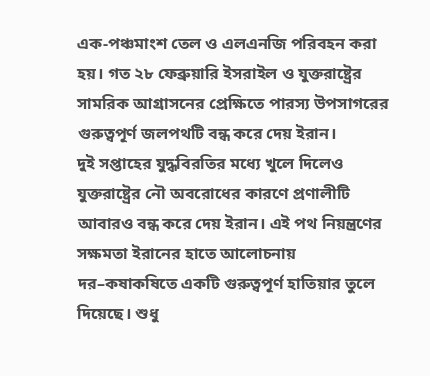এক-পঞ্চমাংশ তেল ও এলএনজি পরিবহন করা হয়। গত ২৮ ফেব্রুয়ারি ইসরাইল ও যুক্তরাষ্ট্রের সামরিক আগ্রাসনের প্রেক্ষিতে পারস্য উপসাগরের গুরুত্বপূর্ণ জলপথটি বন্ধ করে দেয় ইরান।
দুই সপ্তাহের যুদ্ধবিরতির মধ্যে খুলে দিলেও যুক্তরাষ্ট্রের নৌ অবরোধের কারণে প্রণালীটি আবারও বন্ধ করে দেয় ইরান। এই পথ নিয়ন্ত্রণের সক্ষমতা ইরানের হাতে আলোচনায় দর–কষাকষিতে একটি গুরুত্বপূর্ণ হাতিয়ার তুলে দিয়েছে। শুধু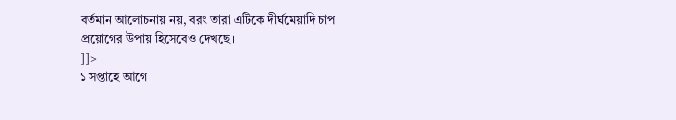বর্তমান আলোচনায় নয়, বরং তারা এটিকে দীর্ঘমেয়াদি চাপ প্রয়োগের উপায় হিসেবেও দেখছে।
]]>
১ সপ্তাহে আগে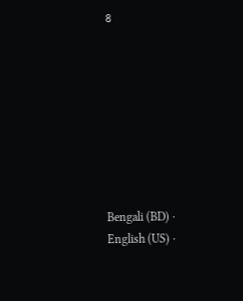৪








Bengali (BD) ·
English (US) ·